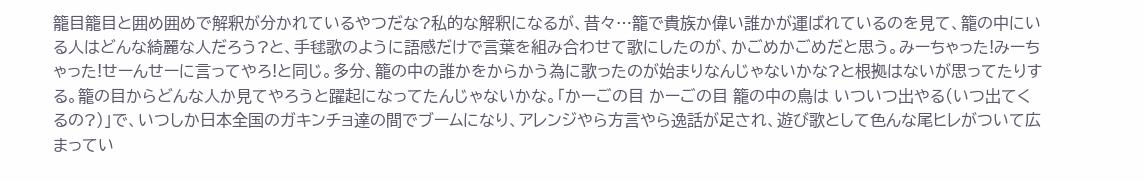籠目籠目と囲め囲めで解釈が分かれているやつだな?私的な解釈になるが、昔々…籠で貴族か偉い誰かが運ばれているのを見て、籠の中にいる人はどんな綺麗な人だろう?と、手毬歌のように語感だけで言葉を組み合わせて歌にしたのが、かごめかごめだと思う。みーちゃった!みーちゃった!せーんせーに言ってやろ!と同じ。多分、籠の中の誰かをからかう為に歌ったのが始まりなんじゃないかな?と根拠はないが思ってたりする。籠の目からどんな人か見てやろうと躍起になってたんじゃないかな。「かーごの目 かーごの目 籠の中の鳥は いついつ出やる(いつ出てくるの?)」で、いつしか日本全国のガキンチョ達の間でブームになり、アレンジやら方言やら逸話が足され、遊び歌として色んな尾ヒレがついて広まってい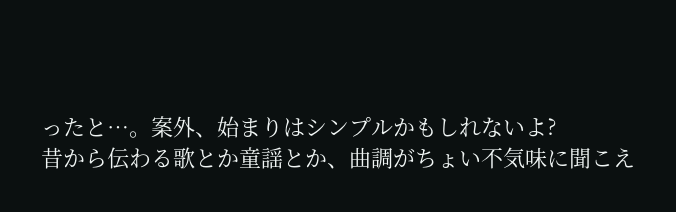ったと…。案外、始まりはシンプルかもしれないよ?
昔から伝わる歌とか童謡とか、曲調がちょい不気味に聞こえ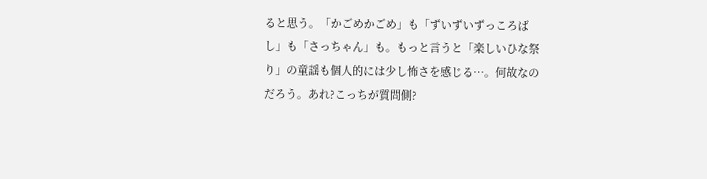ると思う。「かごめかごめ」も「ずいずいずっころばし」も「さっちゃん」も。もっと言うと「楽しいひな祭り」の童謡も個人的には少し怖さを感じる…。何故なのだろう。あれ?こっちが質問側?